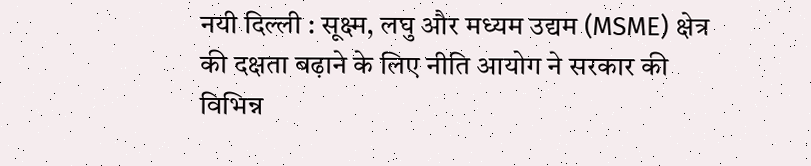नयी दिल्ली : सूक्ष्म, लघु और मध्यम उद्यम (MSME) क्षेत्र की दक्षता बढ़ाने के लिए नीति आयोग ने सरकार की विभिन्न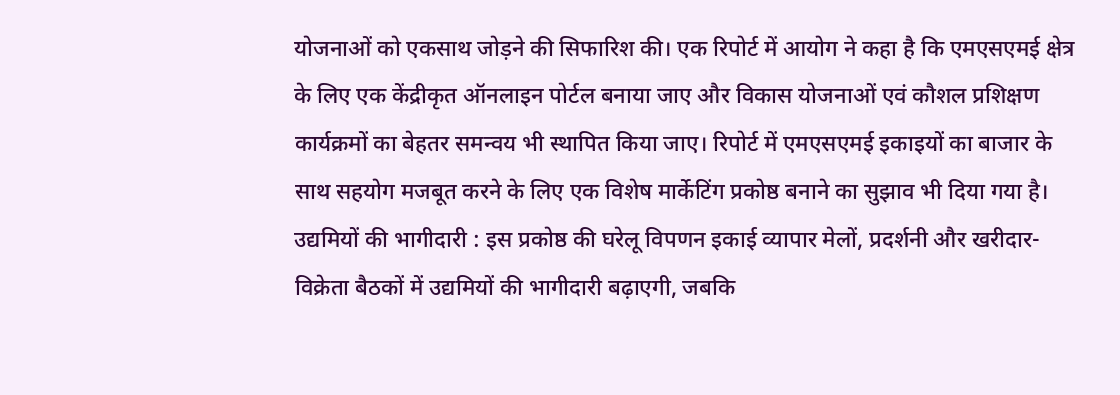योजनाओं को एकसाथ जोड़ने की सिफारिश की। एक रिपोर्ट में आयोग ने कहा है कि एमएसएमई क्षेत्र के लिए एक केंद्रीकृत ऑनलाइन पोर्टल बनाया जाए और विकास योजनाओं एवं कौशल प्रशिक्षण कार्यक्रमों का बेहतर समन्वय भी स्थापित किया जाए। रिपोर्ट में एमएसएमई इकाइयों का बाजार के साथ सहयोग मजबूत करने के लिए एक विशेष मार्केटिंग प्रकोष्ठ बनाने का सुझाव भी दिया गया है।
उद्यमियों की भागीदारी : इस प्रकोष्ठ की घरेलू विपणन इकाई व्यापार मेलों, प्रदर्शनी और खरीदार-विक्रेता बैठकों में उद्यमियों की भागीदारी बढ़ाएगी, जबकि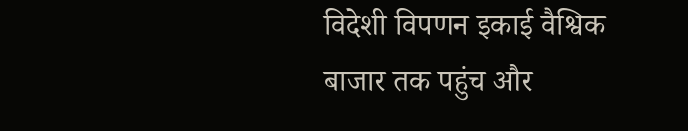विदेशी विपणन इकाई वैश्विक बाजार तक पहुंच और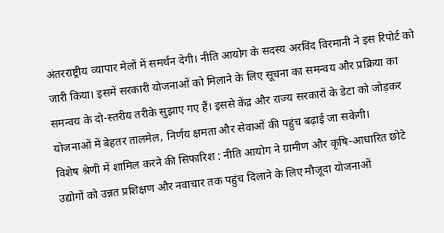अंतरराष्ट्रीय व्यापार मेलों में समर्थन देगी। नीति आयोग के सदस्य अरविंद विरमानी ने इस रिपोर्ट को जारी किया। इसमें सरकारी योजनाओं को मिलाने के लिए सूचना का समन्वय और प्रक्रिया का समन्वय के दो-स्तरीय तरीके सुझाए गए हैं। इससे केंद्र और राज्य सरकारों के डेटा को जोड़कर योजनाओं में बेहतर तालमेल, निर्णय क्षमता और सेवाओं की पहुंच बढ़ाई जा सकेगी।
विशेष श्रेणी में शामिल करने की सिफारिश : नीति आयोग ने ग्रामीण और कृषि-आधारित छोटे उद्योगों को उन्नत प्रशिक्षण और नवाचार तक पहुंच दिलाने के लिए मौजूदा योजनाओं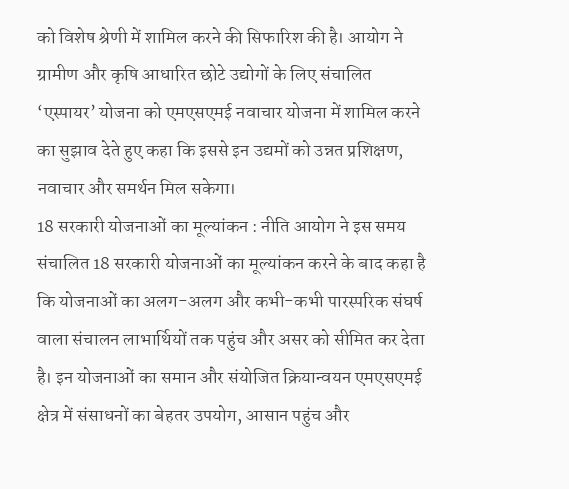को विशेष श्रेणी में शामिल करने की सिफारिश की है। आयोग ने ग्रामीण और कृषि आधारित छोटे उद्योगों के लिए संचालित ‘एस्पायर’ योजना को एमएसएमई नवाचार योजना में शामिल करने का सुझाव देते हुए कहा कि इससे इन उद्यमों को उन्नत प्रशिक्षण, नवाचार और समर्थन मिल सकेगा।
18 सरकारी योजनाओं का मूल्यांकन : नीति आयोग ने इस समय संचालित 18 सरकारी योजनाओं का मूल्यांकन करने के बाद कहा है कि योजनाओं का अलग-अलग और कभी-कभी पारस्परिक संघर्ष वाला संचालन लाभार्थियों तक पहुंच और असर को सीमित कर देता है। इन योजनाओं का समान और संयोजित क्रियान्वयन एमएसएमई क्षेत्र में संसाधनों का बेहतर उपयोग, आसान पहुंच और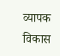व्यापक विकास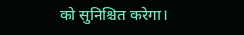को सुनिश्चित करेगा।